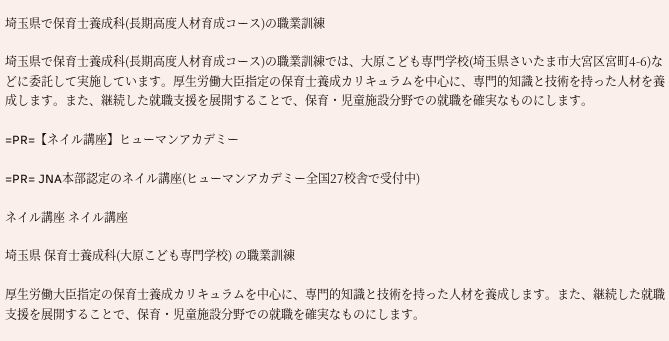埼玉県で保育士養成科(長期高度人材育成コース)の職業訓練

埼玉県で保育士養成科(長期高度人材育成コース)の職業訓練では、大原こども専門学校(埼玉県さいたま市大宮区宮町4-6)などに委託して実施しています。厚生労働大臣指定の保育士養成カリキュラムを中心に、専門的知識と技術を持った人材を養成します。また、継続した就職支援を展開することで、保育・児童施設分野での就職を確実なものにします。

=PR=【ネイル講座】ヒューマンアカデミー

=PR= JNA本部認定のネイル講座(ヒューマンアカデミー全国27校舎で受付中)

ネイル講座 ネイル講座

埼玉県 保育士養成科(大原こども専門学校) の職業訓練

厚生労働大臣指定の保育士養成カリキュラムを中心に、専門的知識と技術を持った人材を養成します。また、継続した就職支援を展開することで、保育・児童施設分野での就職を確実なものにします。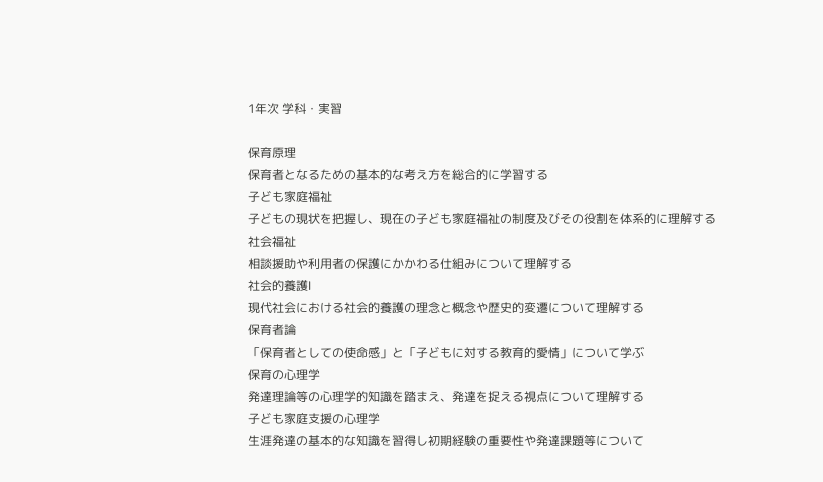1年次 学科・実習

保育原理
保育者となるための基本的な考え方を総合的に学習する
子ども家庭福祉
子どもの現状を把握し、現在の子ども家庭福祉の制度及びその役割を体系的に理解する
社会福祉
相談援助や利用者の保護にかかわる仕組みについて理解する
社会的養護Ⅰ
現代社会における社会的養護の理念と概念や歴史的変遷について理解する
保育者論
「保育者としての使命感」と「子どもに対する教育的愛情」について学ぶ
保育の心理学
発達理論等の心理学的知識を踏まえ、発達を捉える視点について理解する
子ども家庭支援の心理学
生涯発達の基本的な知識を習得し初期経験の重要性や発達課題等について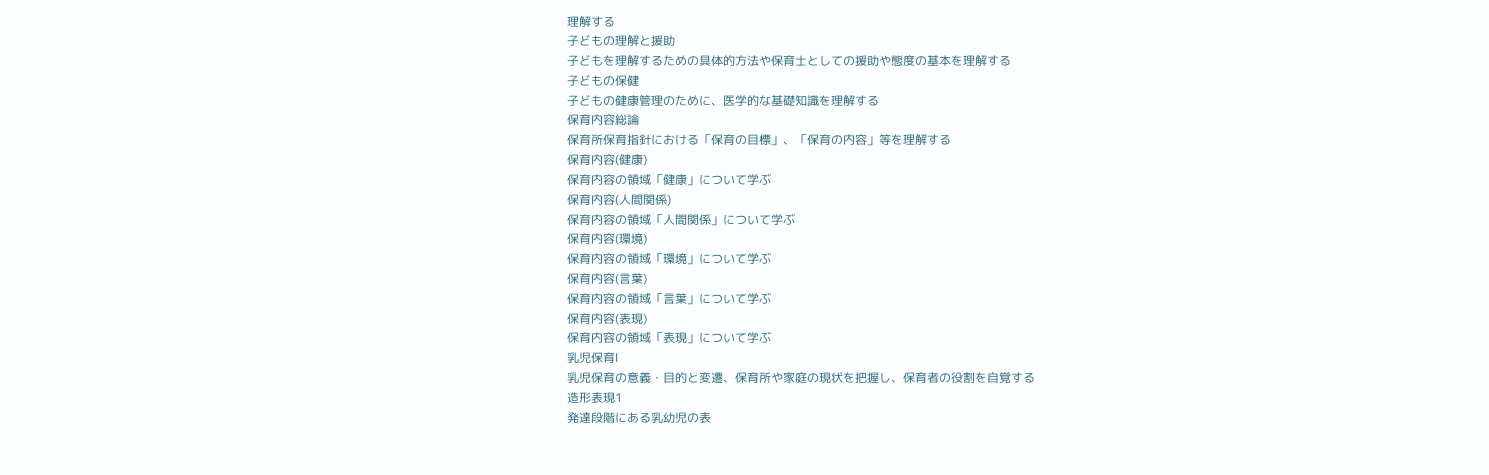理解する
子どもの理解と援助
子どもを理解するための具体的方法や保育士としての援助や態度の基本を理解する
子どもの保健
子どもの健康管理のために、医学的な基礎知識を理解する
保育内容総論
保育所保育指針における「保育の目標」、「保育の内容」等を理解する
保育内容(健康)
保育内容の領域「健康」について学ぶ
保育内容(人間関係)
保育内容の領域「人間関係」について学ぶ
保育内容(環境)
保育内容の領域「環境」について学ぶ
保育内容(言葉)
保育内容の領域「言葉」について学ぶ
保育内容(表現)
保育内容の領域「表現」について学ぶ
乳児保育Ⅰ
乳児保育の意義・目的と変遷、保育所や家庭の現状を把握し、保育者の役割を自覚する
造形表現1
発達段階にある乳幼児の表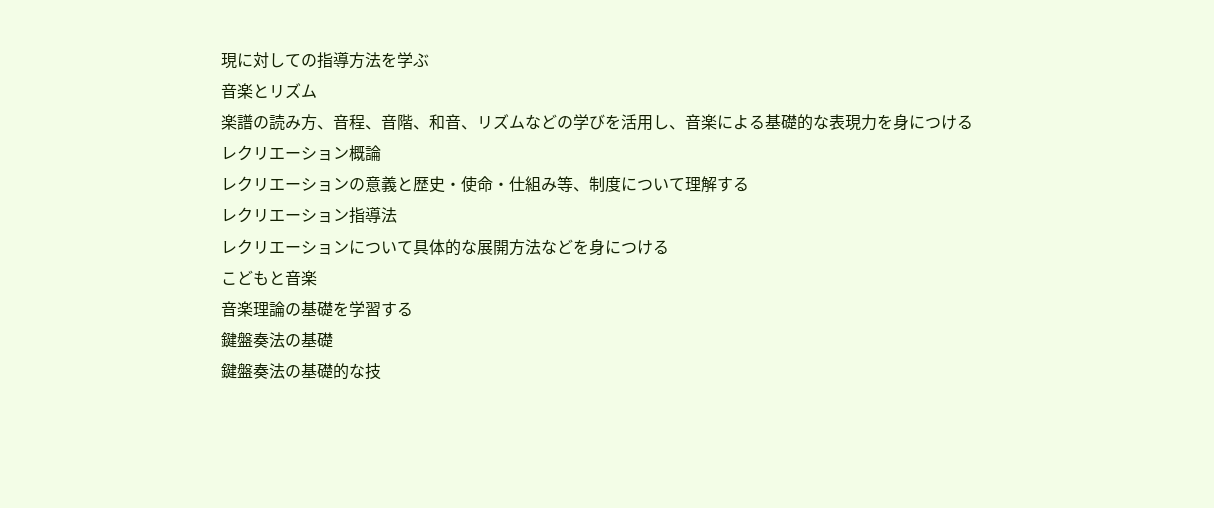現に対しての指導方法を学ぶ
音楽とリズム
楽譜の読み方、音程、音階、和音、リズムなどの学びを活用し、音楽による基礎的な表現力を身につける
レクリエーション概論
レクリエーションの意義と歴史・使命・仕組み等、制度について理解する
レクリエーション指導法
レクリエーションについて具体的な展開方法などを身につける
こどもと音楽
音楽理論の基礎を学習する
鍵盤奏法の基礎
鍵盤奏法の基礎的な技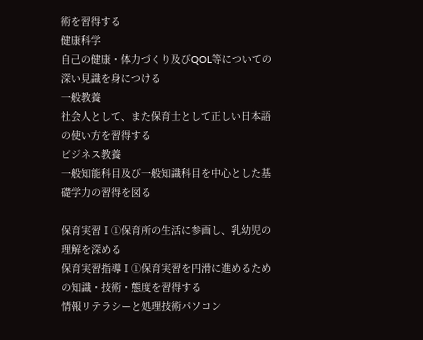術を習得する
健康科学
自己の健康・体力づくり及びQOL等についての深い見識を身につける
一般教養
社会人として、また保育士として正しい日本語の使い方を習得する
ビジネス教養
一般知能科目及び一般知識科目を中心とした基礎学力の習得を図る

保育実習Ⅰ①保育所の生活に参画し、乳幼児の理解を深める
保育実習指導Ⅰ①保育実習を円滑に進めるための知識・技術・態度を習得する
情報リテラシーと処理技術パソコン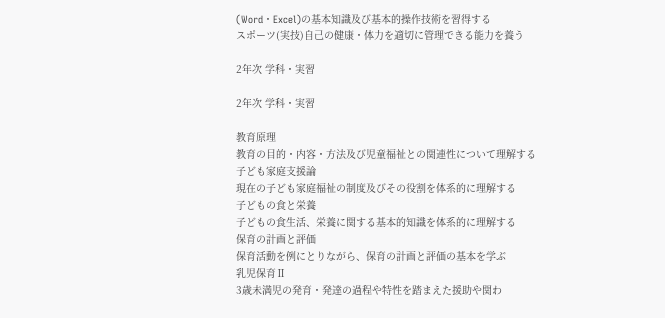(Word・Excel)の基本知識及び基本的操作技術を習得する
スポーツ(実技)自己の健康・体力を適切に管理できる能力を養う

2年次 学科・実習

2年次 学科・実習

教育原理
教育の目的・内容・方法及び児童福祉との関連性について理解する
子ども家庭支援論
現在の子ども家庭福祉の制度及びその役割を体系的に理解する
子どもの食と栄養
子どもの食生活、栄養に関する基本的知識を体系的に理解する
保育の計画と評価
保育活動を例にとりながら、保育の計画と評価の基本を学ぶ
乳児保育Ⅱ
3歳未満児の発育・発達の過程や特性を踏まえた援助や関わ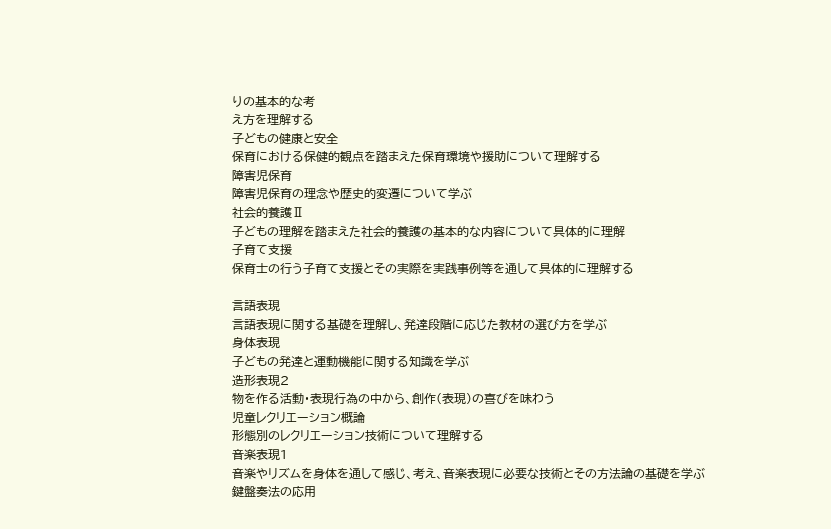りの基本的な考
え方を理解する
子どもの健康と安全
保育における保健的観点を踏まえた保育環境や援助について理解する
障害児保育
障害児保育の理念や歴史的変遷について学ぶ
社会的養護Ⅱ
子どもの理解を踏まえた社会的養護の基本的な内容について具体的に理解
子育て支援
保育士の行う子育て支援とその実際を実践事例等を通して具体的に理解する

言語表現
言語表現に関する基礎を理解し、発達段階に応じた教材の選び方を学ぶ
身体表現
子どもの発達と運動機能に関する知識を学ぶ
造形表現2
物を作る活動・表現行為の中から、創作(表現)の喜びを味わう
児童レクリエーション概論
形態別のレクリエーション技術について理解する
音楽表現1
音楽やリズムを身体を通して感じ、考え、音楽表現に必要な技術とその方法論の基礎を学ぶ
鍵盤奏法の応用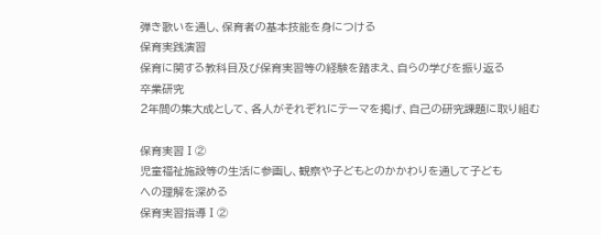弾き歌いを通し、保育者の基本技能を身につける
保育実践演習
保育に関する教科目及び保育実習等の経験を踏まえ、自らの学びを振り返る
卒業研究
2年間の集大成として、各人がそれぞれにテーマを掲げ、自己の研究課題に取り組む

保育実習Ⅰ②
児童福祉施設等の生活に参画し、観察や子どもとのかかわりを通して子ども
への理解を深める
保育実習指導Ⅰ②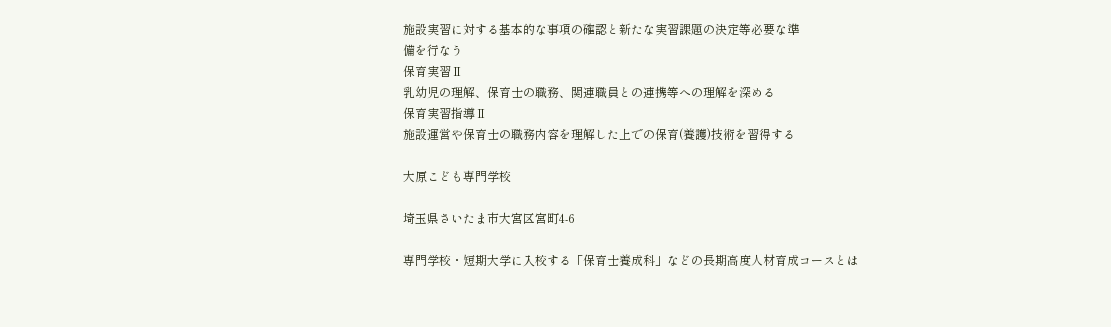施設実習に対する基本的な事項の確認と新たな実習課題の決定等必要な準
備を行なう
保育実習Ⅱ
乳幼児の理解、保育士の職務、関連職員との連携等への理解を深める
保育実習指導Ⅱ
施設運営や保育士の職務内容を理解した上での保育(養護)技術を習得する

大原こども専門学校

埼玉県さいたま市大宮区宮町4-6

専門学校・短期大学に入校する「保育士養成科」などの長期高度人材育成コースとは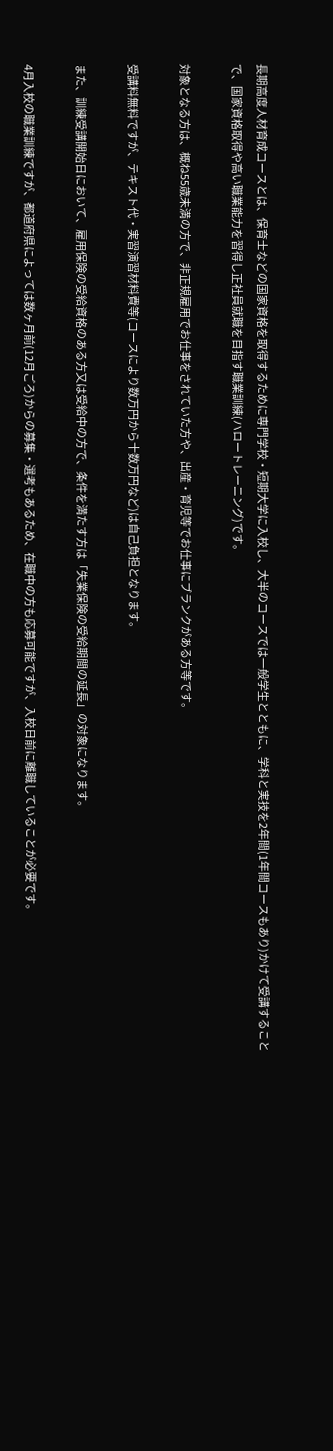長期高度人材育成コースとは、保育士などの国家資格を取得するために専門学校・短期大学に入校し、大半のコースでは一般学生とともに、学科と実技を2年間(1年間コースもあり)かけて受講することで、国家資格取得や高い職業能力を習得し正社員就職を目指す職業訓練(ハロートレーニング)です。

対象となる方は、概ね55歳未満の方で、非正規雇用でお仕事をされていた方や、出産・育児等でお仕事にブランクがある方等です。

受講料無料ですが、テキスト代・実習演習材料費等(コースにより数万円から十数万円など)は自己負担となります。

また、訓練受講開始日において、雇用保険の受給資格のある方又は受給中の方で、条件を満たす方は「失業保険の受給期間の延長」の対象になります。

4月入校の職業訓練ですが、都道府県によっては数ヶ月前(12月ごろ)からの募集・選考もあるため、在職中の方も応募可能ですが、入校日前に離職していることが必要です。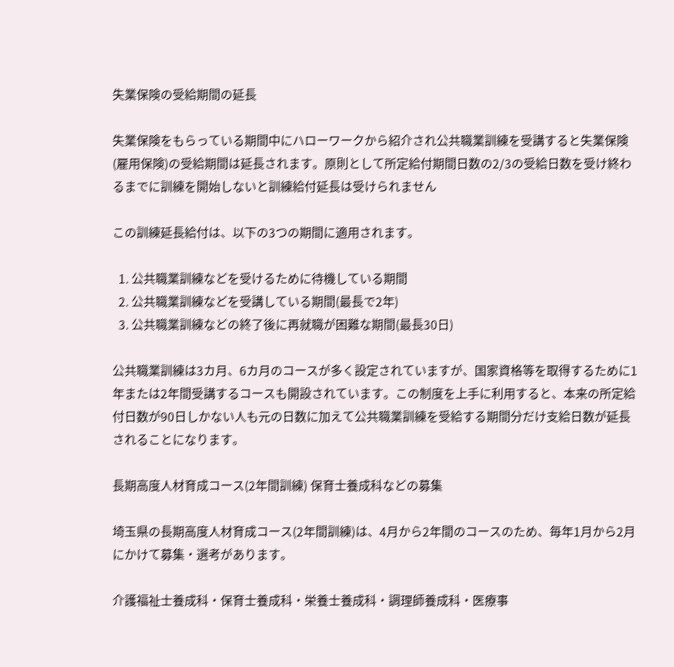失業保険の受給期間の延長

失業保険をもらっている期間中にハローワークから紹介され公共職業訓練を受講すると失業保険(雇用保険)の受給期間は延長されます。原則として所定給付期間日数の2/3の受給日数を受け終わるまでに訓練を開始しないと訓練給付延長は受けられません

この訓練延長給付は、以下の3つの期間に適用されます。

  1. 公共職業訓練などを受けるために待機している期間
  2. 公共職業訓練などを受講している期間(最長で2年)
  3. 公共職業訓練などの終了後に再就職が困難な期間(最長30日)

公共職業訓練は3カ月、6カ月のコースが多く設定されていますが、国家資格等を取得するために1年または2年間受講するコースも開設されています。この制度を上手に利用すると、本来の所定給付日数が90日しかない人も元の日数に加えて公共職業訓練を受給する期間分だけ支給日数が延長されることになります。

長期高度人材育成コース(2年間訓練) 保育士養成科などの募集

埼玉県の長期高度人材育成コース(2年間訓練)は、4月から2年間のコースのため、毎年1月から2月にかけて募集・選考があります。

介護福祉士養成科・保育士養成科・栄養士養成科・調理師養成科・医療事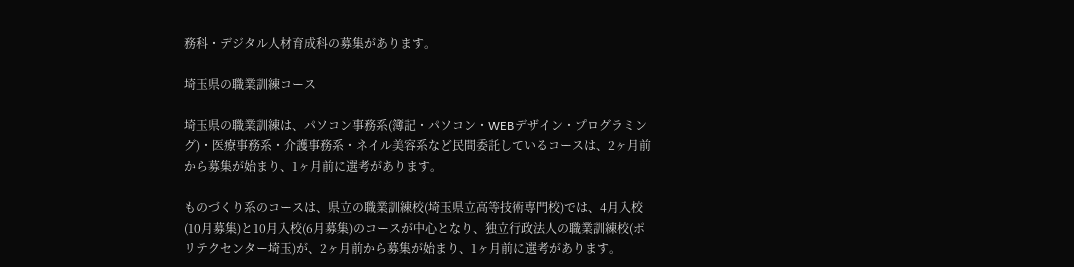務科・デジタル人材育成科の募集があります。

埼玉県の職業訓練コース

埼玉県の職業訓練は、パソコン事務系(簿記・パソコン・WEBデザイン・プログラミング)・医療事務系・介護事務系・ネイル美容系など民間委託しているコースは、2ヶ月前から募集が始まり、1ヶ月前に選考があります。

ものづくり系のコースは、県立の職業訓練校(埼玉県立高等技術専門校)では、4月入校(10月募集)と10月入校(6月募集)のコースが中心となり、独立行政法人の職業訓練校(ポリテクセンター埼玉)が、2ヶ月前から募集が始まり、1ヶ月前に選考があります。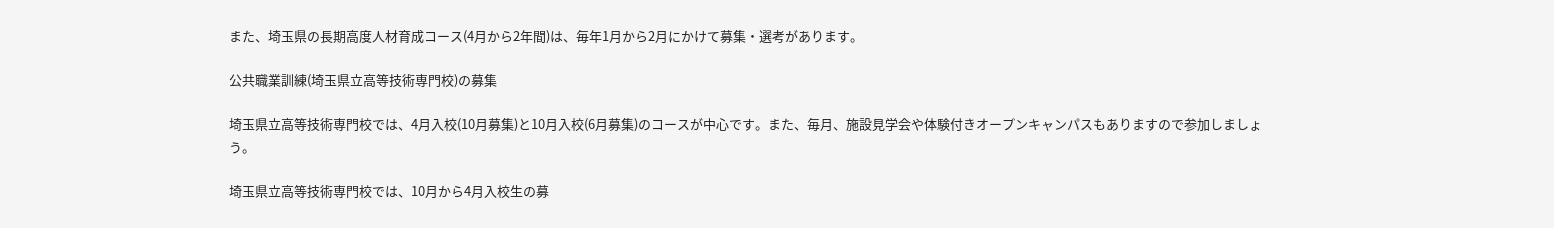また、埼玉県の長期高度人材育成コース(4月から2年間)は、毎年1月から2月にかけて募集・選考があります。

公共職業訓練(埼玉県立高等技術専門校)の募集

埼玉県立高等技術専門校では、4月入校(10月募集)と10月入校(6月募集)のコースが中心です。また、毎月、施設見学会や体験付きオープンキャンパスもありますので参加しましょう。

埼玉県立高等技術専門校では、10月から4月入校生の募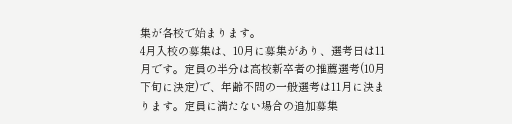集が各校で始まります。
4月入校の募集は、10月に募集があり、選考日は11月です。定員の半分は高校新卒者の推薦選考(10月下旬に決定)で、年齢不問の一般選考は11月に決まります。定員に満たない場合の追加募集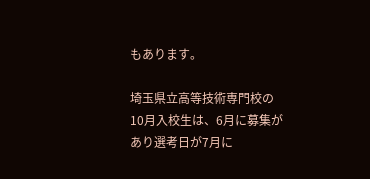もあります。

埼玉県立高等技術専門校の10月入校生は、6月に募集があり選考日が7月に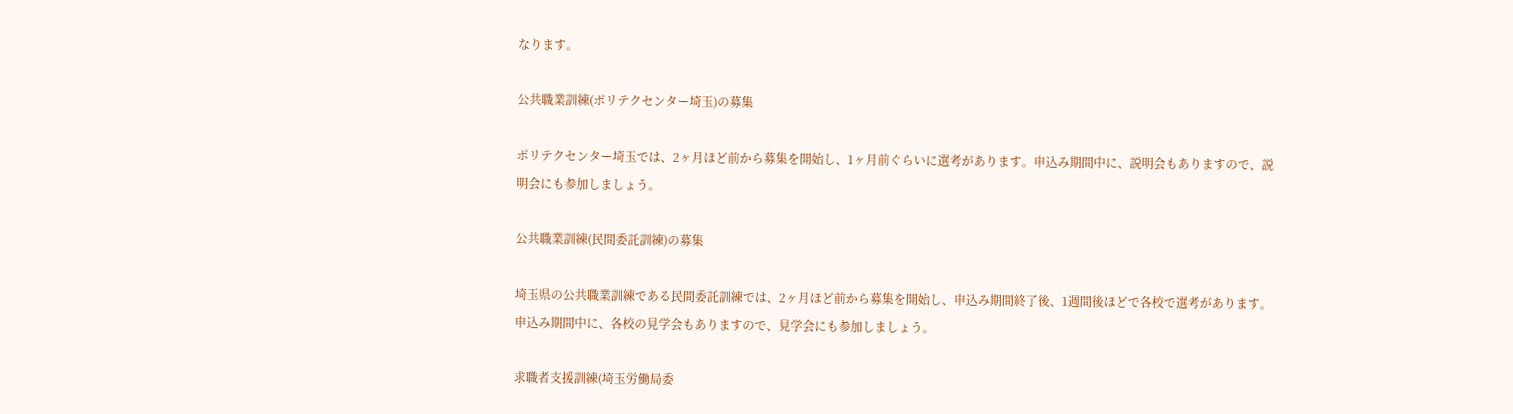なります。

公共職業訓練(ポリテクセンター埼玉)の募集

ポリテクセンター埼玉では、2ヶ月ほど前から募集を開始し、1ヶ月前ぐらいに選考があります。申込み期間中に、説明会もありますので、説明会にも参加しましょう。

公共職業訓練(民間委託訓練)の募集

埼玉県の公共職業訓練である民間委託訓練では、2ヶ月ほど前から募集を開始し、申込み期間終了後、1週間後ほどで各校で選考があります。申込み期間中に、各校の見学会もありますので、見学会にも参加しましょう。

求職者支援訓練(埼玉労働局委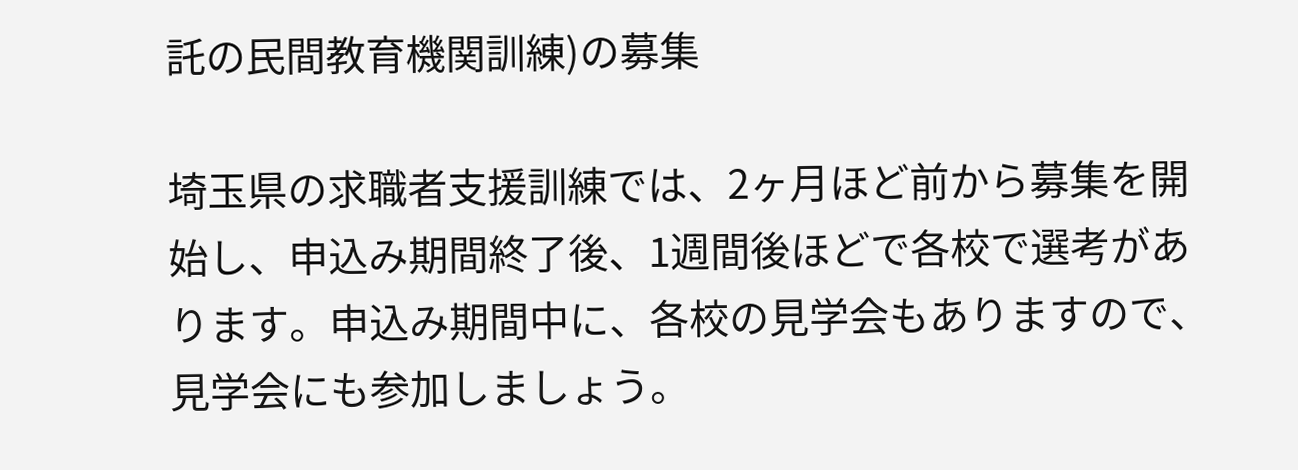託の民間教育機関訓練)の募集

埼玉県の求職者支援訓練では、2ヶ月ほど前から募集を開始し、申込み期間終了後、1週間後ほどで各校で選考があります。申込み期間中に、各校の見学会もありますので、見学会にも参加しましょう。